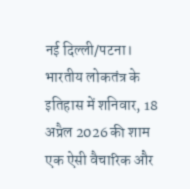नई दिल्ली/पटना। भारतीय लोकतंत्र के इतिहास में शनिवार, 18 अप्रैल 2026 की शाम एक ऐसी वैचारिक और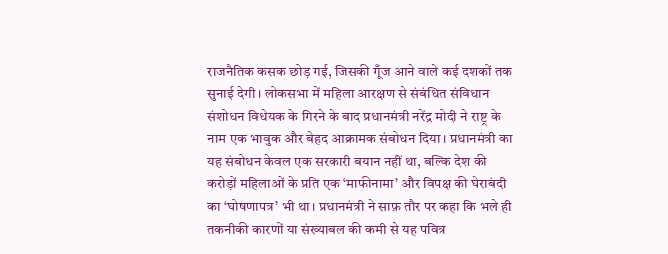राजनैतिक कसक छोड़ गई, जिसकी गूँज आने वाले कई दशकों तक सुनाई देगी। लोकसभा में महिला आरक्षण से संबंधित संविधान संशोधन विधेयक के गिरने के बाद प्रधानमंत्री नरेंद्र मोदी ने राष्ट्र के नाम एक भावुक और बेहद आक्रामक संबोधन दिया। प्रधानमंत्री का यह संबोधन केवल एक सरकारी बयान नहीं था, बल्कि देश की करोड़ों महिलाओं के प्रति एक ‘माफीनामा’ और विपक्ष की घेराबंदी का ‘घोषणापत्र’ भी था। प्रधानमंत्री ने साफ़ तौर पर कहा कि भले ही तकनीकी कारणों या संख्याबल की कमी से यह पवित्र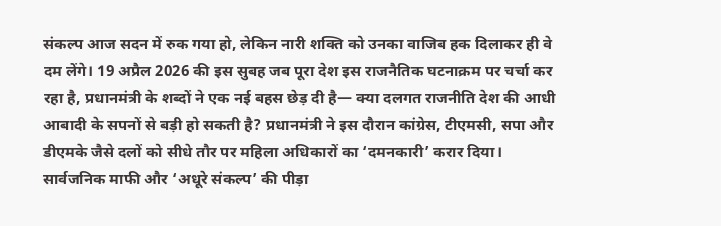संकल्प आज सदन में रुक गया हो, लेकिन नारी शक्ति को उनका वाजिब हक दिलाकर ही वे दम लेंगे। 19 अप्रैल 2026 की इस सुबह जब पूरा देश इस राजनैतिक घटनाक्रम पर चर्चा कर रहा है, प्रधानमंत्री के शब्दों ने एक नई बहस छेड़ दी है— क्या दलगत राजनीति देश की आधी आबादी के सपनों से बड़ी हो सकती है? प्रधानमंत्री ने इस दौरान कांग्रेस, टीएमसी, सपा और डीएमके जैसे दलों को सीधे तौर पर महिला अधिकारों का ‘दमनकारी’ करार दिया।
सार्वजनिक माफी और ‘अधूरे संकल्प’ की पीड़ा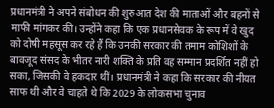प्रधानमंत्री ने अपने संबोधन की शुरुआत देश की माताओं और बहनों से माफी मांगकर की। उन्होंने कहा कि एक प्रधानसेवक के रूप में वे खुद को दोषी महसूस कर रहे हैं कि उनकी सरकार की तमाम कोशिशों के बावजूद संसद के भीतर नारी शक्ति के प्रति वह सम्मान प्रदर्शित नहीं हो सका, जिसकी वे हकदार थीं। प्रधानमंत्री ने कहा कि सरकार की नीयत साफ थी और वे चाहते थे कि 2029 के लोकसभा चुनाव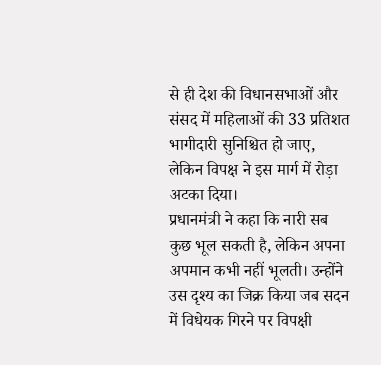से ही देश की विधानसभाओं और संसद में महिलाओं की 33 प्रतिशत भागीदारी सुनिश्चित हो जाए, लेकिन विपक्ष ने इस मार्ग में रोड़ा अटका दिया।
प्रधानमंत्री ने कहा कि नारी सब कुछ भूल सकती है, लेकिन अपना अपमान कभी नहीं भूलती। उन्होंने उस दृश्य का जिक्र किया जब सदन में विधेयक गिरने पर विपक्षी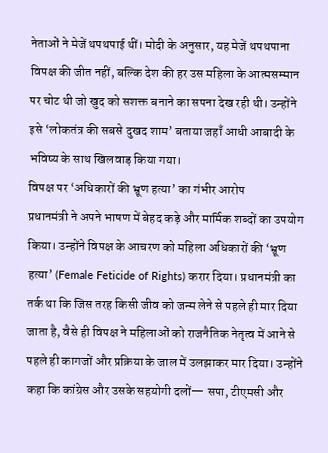नेताओं ने मेजें थपथपाई थीं। मोदी के अनुसार, यह मेजें थपथपाना विपक्ष की जीत नहीं, बल्कि देश की हर उस महिला के आत्मसम्मान पर चोट थी जो खुद को सशक्त बनाने का सपना देख रही थी। उन्होंने इसे ‘लोकतंत्र की सबसे दुखद शाम’ बताया जहाँ आधी आबादी के भविष्य के साथ खिलवाड़ किया गया।
विपक्ष पर ‘अधिकारों की भ्रूण हत्या’ का गंभीर आरोप
प्रधानमंत्री ने अपने भाषण में बेहद कड़े और मार्मिक शब्दों का उपयोग किया। उन्होंने विपक्ष के आचरण को महिला अधिकारों की ‘भ्रूण हत्या’ (Female Feticide of Rights) करार दिया। प्रधानमंत्री का तर्क था कि जिस तरह किसी जीव को जन्म लेने से पहले ही मार दिया जाता है, वैसे ही विपक्ष ने महिलाओं को राजनैतिक नेतृत्व में आने से पहले ही कागजों और प्रक्रिया के जाल में उलझाकर मार दिया। उन्होंने कहा कि कांग्रेस और उसके सहयोगी दलों— सपा, टीएमसी और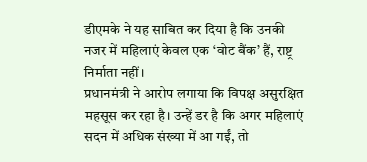डीएमके ने यह साबित कर दिया है कि उनकी नजर में महिलाएं केवल एक ‘वोट बैंक’ हैं, राष्ट्र निर्माता नहीं।
प्रधानमंत्री ने आरोप लगाया कि विपक्ष असुरक्षित महसूस कर रहा है। उन्हें डर है कि अगर महिलाएं सदन में अधिक संख्या में आ गईं, तो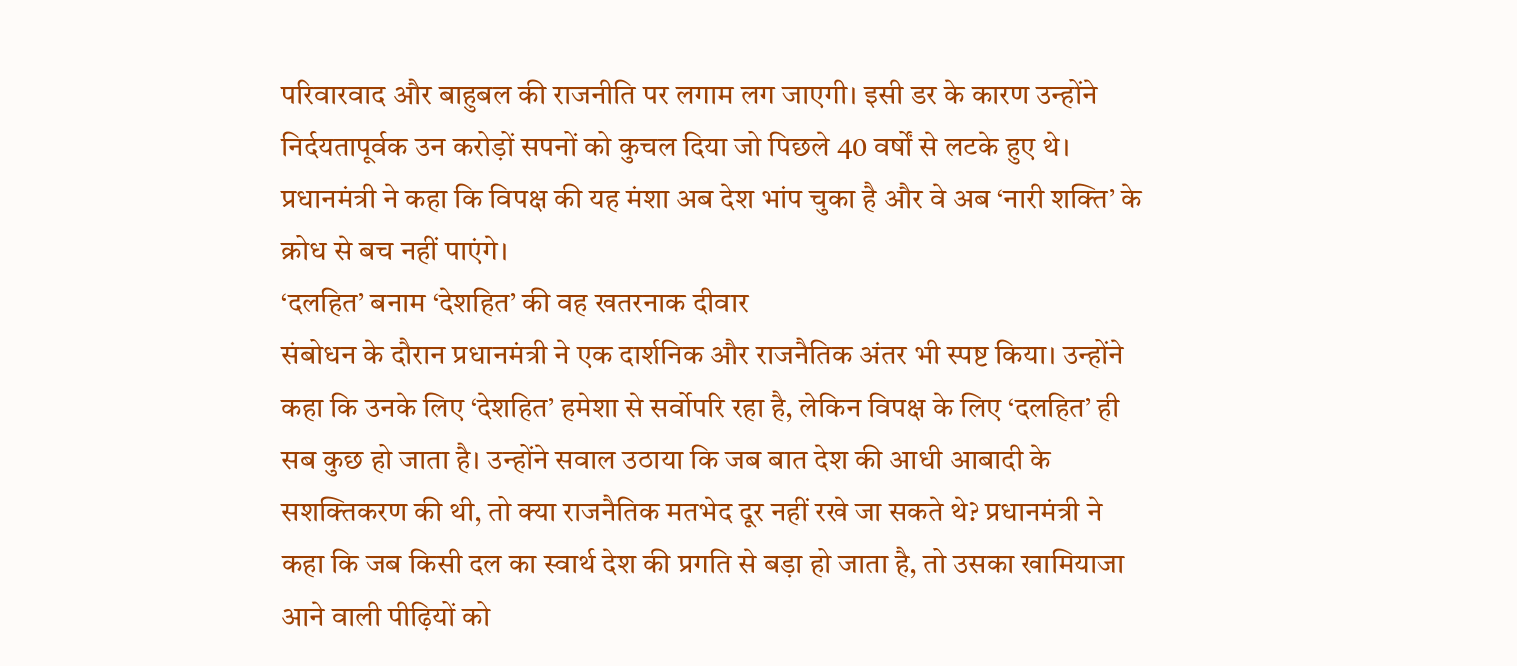परिवारवाद और बाहुबल की राजनीति पर लगाम लग जाएगी। इसी डर के कारण उन्होंने निर्दयतापूर्वक उन करोड़ों सपनों को कुचल दिया जो पिछले 40 वर्षों से लटके हुए थे। प्रधानमंत्री ने कहा कि विपक्ष की यह मंशा अब देश भांप चुका है और वे अब ‘नारी शक्ति’ के क्रोध से बच नहीं पाएंगे।
‘दलहित’ बनाम ‘देशहित’ की वह खतरनाक दीवार
संबोधन के दौरान प्रधानमंत्री ने एक दार्शनिक और राजनैतिक अंतर भी स्पष्ट किया। उन्होंने कहा कि उनके लिए ‘देशहित’ हमेशा से सर्वोपरि रहा है, लेकिन विपक्ष के लिए ‘दलहित’ ही सब कुछ हो जाता है। उन्होंने सवाल उठाया कि जब बात देश की आधी आबादी के सशक्तिकरण की थी, तो क्या राजनैतिक मतभेद दूर नहीं रखे जा सकते थे? प्रधानमंत्री ने कहा कि जब किसी दल का स्वार्थ देश की प्रगति से बड़ा हो जाता है, तो उसका खामियाजा आने वाली पीढ़ियों को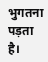भुगतना पड़ता है।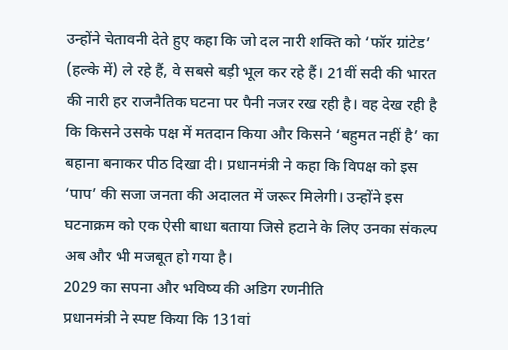उन्होंने चेतावनी देते हुए कहा कि जो दल नारी शक्ति को ‘फॉर ग्रांटेड’ (हल्के में) ले रहे हैं, वे सबसे बड़ी भूल कर रहे हैं। 21वीं सदी की भारत की नारी हर राजनैतिक घटना पर पैनी नजर रख रही है। वह देख रही है कि किसने उसके पक्ष में मतदान किया और किसने ‘बहुमत नहीं है’ का बहाना बनाकर पीठ दिखा दी। प्रधानमंत्री ने कहा कि विपक्ष को इस ‘पाप’ की सजा जनता की अदालत में जरूर मिलेगी। उन्होंने इस घटनाक्रम को एक ऐसी बाधा बताया जिसे हटाने के लिए उनका संकल्प अब और भी मजबूत हो गया है।
2029 का सपना और भविष्य की अडिग रणनीति
प्रधानमंत्री ने स्पष्ट किया कि 131वां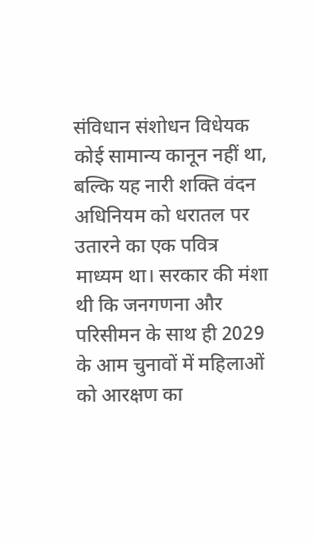संविधान संशोधन विधेयक कोई सामान्य कानून नहीं था, बल्कि यह नारी शक्ति वंदन अधिनियम को धरातल पर उतारने का एक पवित्र माध्यम था। सरकार की मंशा थी कि जनगणना और परिसीमन के साथ ही 2029 के आम चुनावों में महिलाओं को आरक्षण का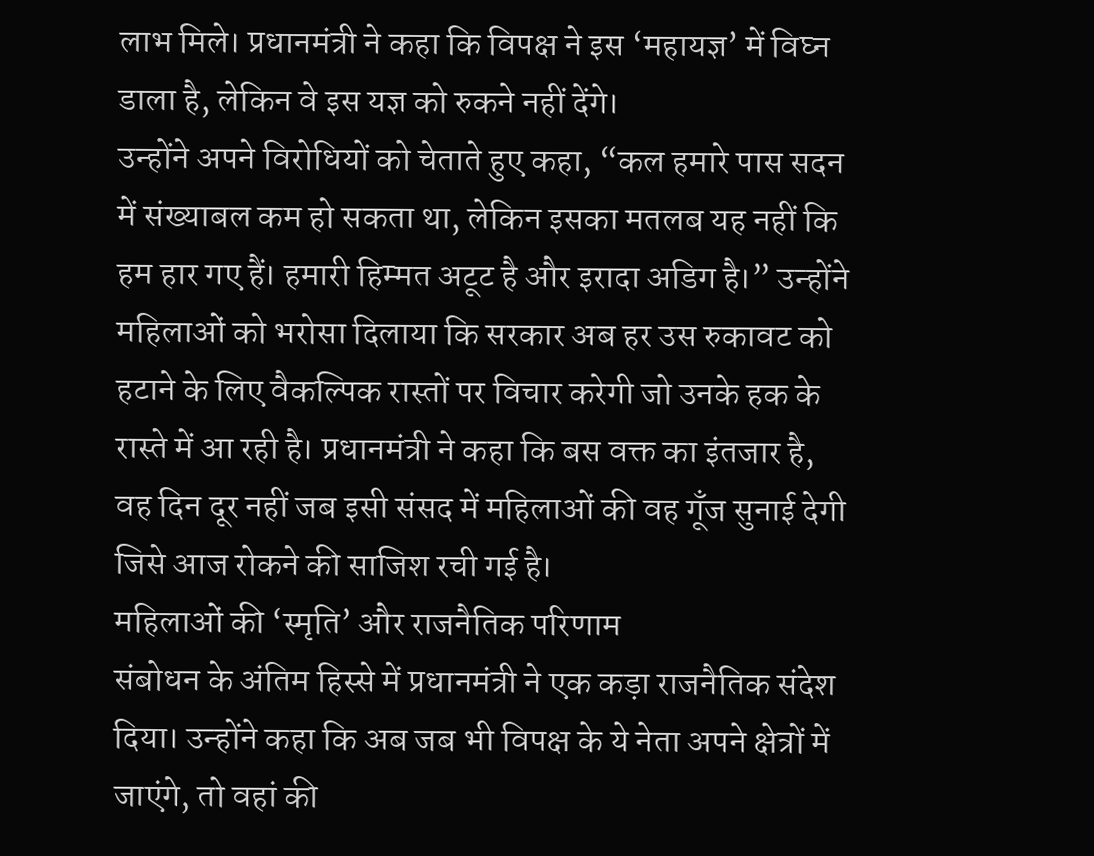लाभ मिले। प्रधानमंत्री ने कहा कि विपक्ष ने इस ‘महायज्ञ’ में विघ्न डाला है, लेकिन वे इस यज्ञ को रुकने नहीं देंगे।
उन्होंने अपने विरोधियों को चेताते हुए कहा, “कल हमारे पास सदन में संख्याबल कम हो सकता था, लेकिन इसका मतलब यह नहीं कि हम हार गए हैं। हमारी हिम्मत अटूट है और इरादा अडिग है।” उन्होंने महिलाओं को भरोसा दिलाया कि सरकार अब हर उस रुकावट को हटाने के लिए वैकल्पिक रास्तों पर विचार करेगी जो उनके हक के रास्ते में आ रही है। प्रधानमंत्री ने कहा कि बस वक्त का इंतजार है, वह दिन दूर नहीं जब इसी संसद में महिलाओं की वह गूँज सुनाई देगी जिसे आज रोकने की साजिश रची गई है।
महिलाओं की ‘स्मृति’ और राजनैतिक परिणाम
संबोधन के अंतिम हिस्से में प्रधानमंत्री ने एक कड़ा राजनैतिक संदेश दिया। उन्होंने कहा कि अब जब भी विपक्ष के ये नेता अपने क्षेत्रों में जाएंगे, तो वहां की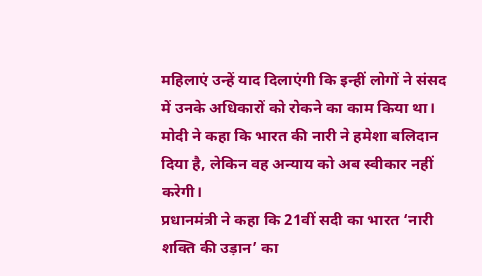महिलाएं उन्हें याद दिलाएंगी कि इन्हीं लोगों ने संसद में उनके अधिकारों को रोकने का काम किया था। मोदी ने कहा कि भारत की नारी ने हमेशा बलिदान दिया है, लेकिन वह अन्याय को अब स्वीकार नहीं करेगी।
प्रधानमंत्री ने कहा कि 21वीं सदी का भारत ‘नारी शक्ति की उड़ान’ का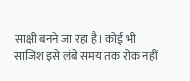साक्षी बनने जा रहा है। कोई भी साजिश इसे लंबे समय तक रोक नहीं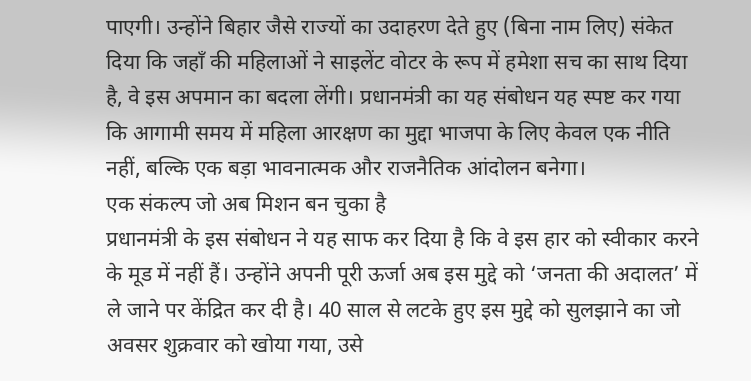पाएगी। उन्होंने बिहार जैसे राज्यों का उदाहरण देते हुए (बिना नाम लिए) संकेत दिया कि जहाँ की महिलाओं ने साइलेंट वोटर के रूप में हमेशा सच का साथ दिया है, वे इस अपमान का बदला लेंगी। प्रधानमंत्री का यह संबोधन यह स्पष्ट कर गया कि आगामी समय में महिला आरक्षण का मुद्दा भाजपा के लिए केवल एक नीति नहीं, बल्कि एक बड़ा भावनात्मक और राजनैतिक आंदोलन बनेगा।
एक संकल्प जो अब मिशन बन चुका है
प्रधानमंत्री के इस संबोधन ने यह साफ कर दिया है कि वे इस हार को स्वीकार करने के मूड में नहीं हैं। उन्होंने अपनी पूरी ऊर्जा अब इस मुद्दे को ‘जनता की अदालत’ में ले जाने पर केंद्रित कर दी है। 40 साल से लटके हुए इस मुद्दे को सुलझाने का जो अवसर शुक्रवार को खोया गया, उसे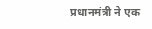प्रधानमंत्री ने एक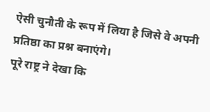ऐसी चुनौती के रूप में लिया है जिसे वे अपनी प्रतिष्ठा का प्रश्न बनाएंगे।
पूरे राष्ट्र ने देखा कि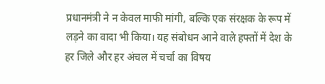प्रधानमंत्री ने न केवल माफी मांगी, बल्कि एक संरक्षक के रूप में लड़ने का वादा भी किया। यह संबोधन आने वाले हफ्तों में देश के हर जिले और हर अंचल में चर्चा का विषय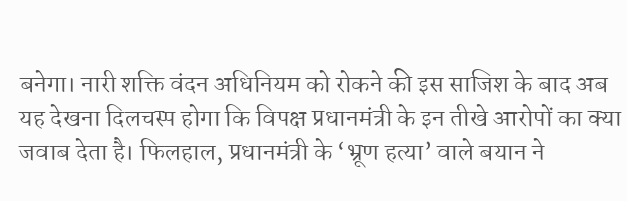बनेगा। नारी शक्ति वंदन अधिनियम को रोकने की इस साजिश के बाद अब यह देखना दिलचस्प होगा कि विपक्ष प्रधानमंत्री के इन तीखे आरोपों का क्या जवाब देता है। फिलहाल, प्रधानमंत्री के ‘भ्रूण हत्या’ वाले बयान ने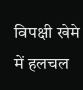विपक्षी खेमे में हलचल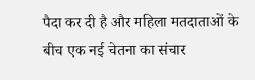पैदा कर दी है और महिला मतदाताओं के बीच एक नई चेतना का संचार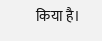किया है।